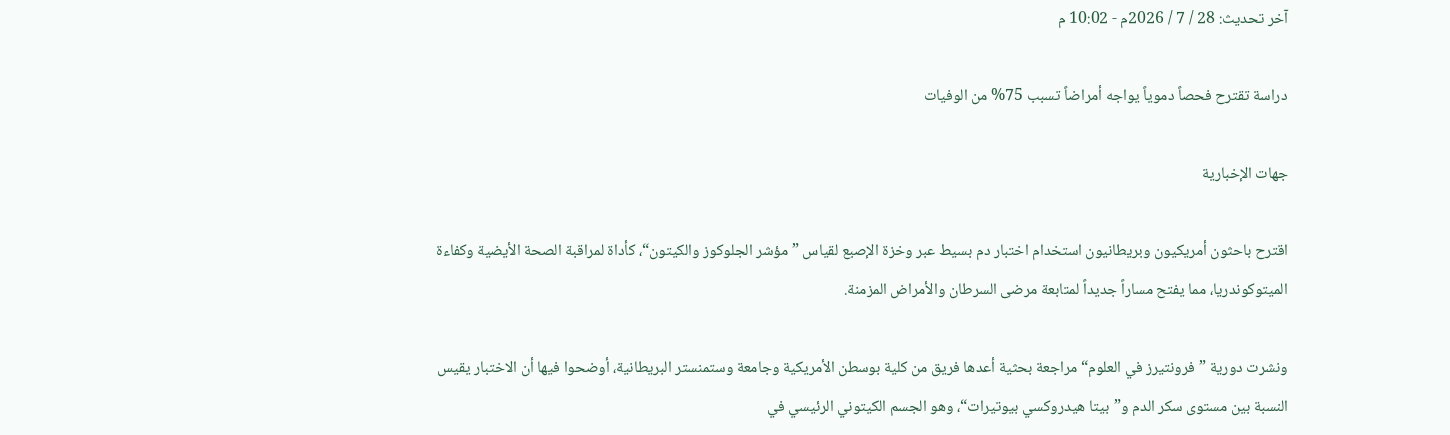آخر تحديث: 28 / 7 / 2026م - 10:02 م

دراسة تقترح فحصاً دموياً يواجه أمراضاً تسبب 75% من الوفيات

جهات الإخبارية

اقترح باحثون أمريكيون وبريطانيون استخدام اختبار دم بسيط عبر وخزة الإصبع لقياس ”مؤشر الجلوكوز والكيتون“، كأداة لمراقبة الصحة الأيضية وكفاءة الميتوكوندريا، مما يفتح مساراً جديداً لمتابعة مرضى السرطان والأمراض المزمنة.

ونشرت دورية ”فرونتيرز في العلوم“ مراجعة بحثية أعدها فريق من كلية بوسطن الأمريكية وجامعة وستمنستر البريطانية، أوضحوا فيها أن الاختبار يقيس النسبة بين مستوى سكر الدم و”بيتا هيدروكسي بيوتيرات“، وهو الجسم الكيتوني الرئيسي في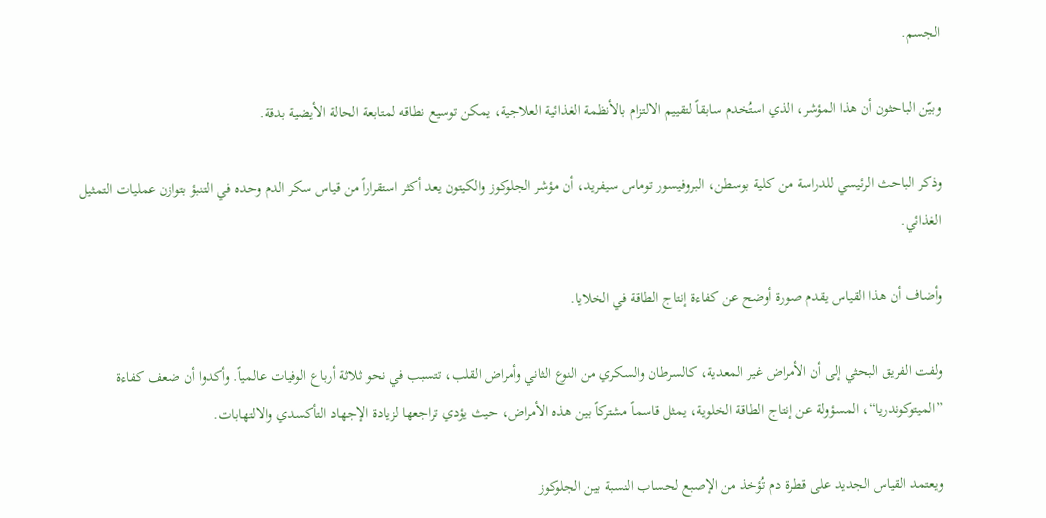الجسم.

وبيّن الباحثون أن هذا المؤشر، الذي استُخدم سابقاً لتقييم الالتزام بالأنظمة الغذائية العلاجية، يمكن توسيع نطاقه لمتابعة الحالة الأيضية بدقة.

وذكر الباحث الرئيسي للدراسة من كلية بوسطن، البروفيسور توماس سيفريد، أن مؤشر الجلوكوز والكيتون يعد أكثر استقراراً من قياس سكر الدم وحده في التنبؤ بتوازن عمليات التمثيل الغذائي.

وأضاف أن هذا القياس يقدم صورة أوضح عن كفاءة إنتاج الطاقة في الخلايا.

ولفت الفريق البحثي إلى أن الأمراض غير المعدية، كالسرطان والسكري من النوع الثاني وأمراض القلب، تتسبب في نحو ثلاثة أرباع الوفيات عالمياً. وأكدوا أن ضعف كفاءة ”الميتوكوندريا“، المسؤولة عن إنتاج الطاقة الخلوية، يمثل قاسماً مشتركاً بين هذه الأمراض، حيث يؤدي تراجعها لزيادة الإجهاد التأكسدي والالتهابات.

ويعتمد القياس الجديد على قطرة دم تُؤخذ من الإصبع لحساب النسبة بين الجلوكوز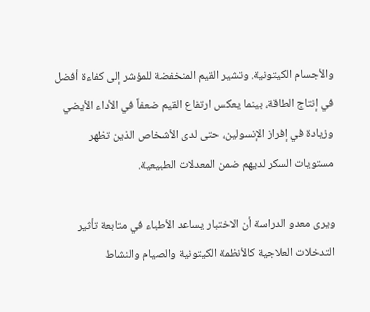والأجسام الكيتونية. وتشير القيم المنخفضة للمؤشر إلى كفاءة أفضل في إنتاج الطاقة، بينما يعكس ارتفاع القيم ضعفاً في الأداء الأيضي وزيادة في إفراز الإنسولين، حتى لدى الأشخاص الذين تظهر مستويات السكر لديهم ضمن المعدلات الطبيعية.

ويرى معدو الدراسة أن الاختبار يساعد الأطباء في متابعة تأثير التدخلات العلاجية كالأنظمة الكيتونية والصيام والنشاط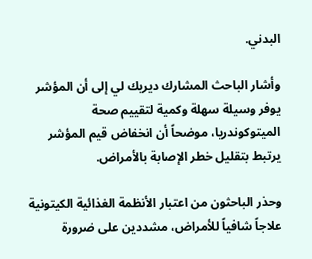البدني.

وأشار الباحث المشارك ديريك لي إلى أن المؤشر يوفر وسيلة سهلة وكمية لتقييم صحة الميتوكوندريا، موضحاً أن انخفاض قيم المؤشر يرتبط بتقليل خطر الإصابة بالأمراض.

وحذر الباحثون من اعتبار الأنظمة الغذائية الكيتونية علاجاً شافياً للأمراض، مشددين على ضرورة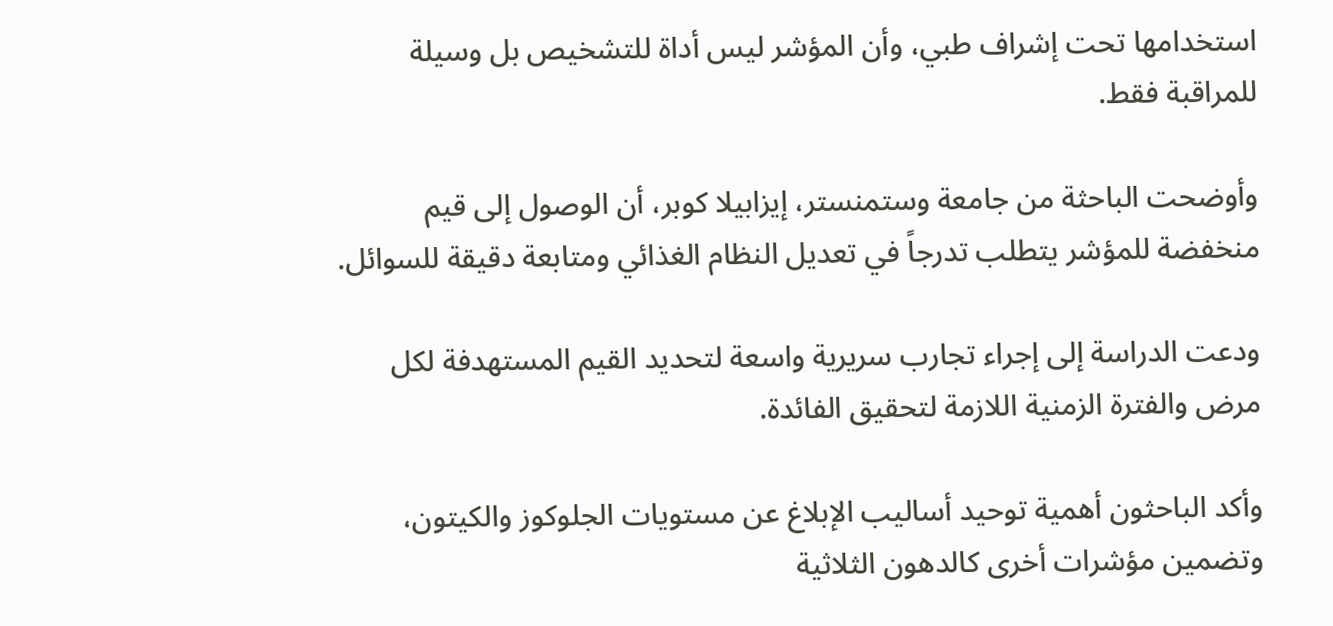استخدامها تحت إشراف طبي، وأن المؤشر ليس أداة للتشخيص بل وسيلة للمراقبة فقط.

وأوضحت الباحثة من جامعة وستمنستر، إيزابيلا كوبر، أن الوصول إلى قيم منخفضة للمؤشر يتطلب تدرجاً في تعديل النظام الغذائي ومتابعة دقيقة للسوائل.

ودعت الدراسة إلى إجراء تجارب سريرية واسعة لتحديد القيم المستهدفة لكل مرض والفترة الزمنية اللازمة لتحقيق الفائدة.

وأكد الباحثون أهمية توحيد أساليب الإبلاغ عن مستويات الجلوكوز والكيتون، وتضمين مؤشرات أخرى كالدهون الثلاثية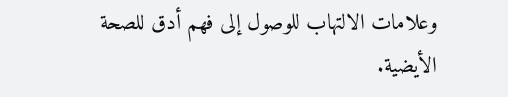وعلامات الالتهاب للوصول إلى فهم أدق للصحة الأيضية.